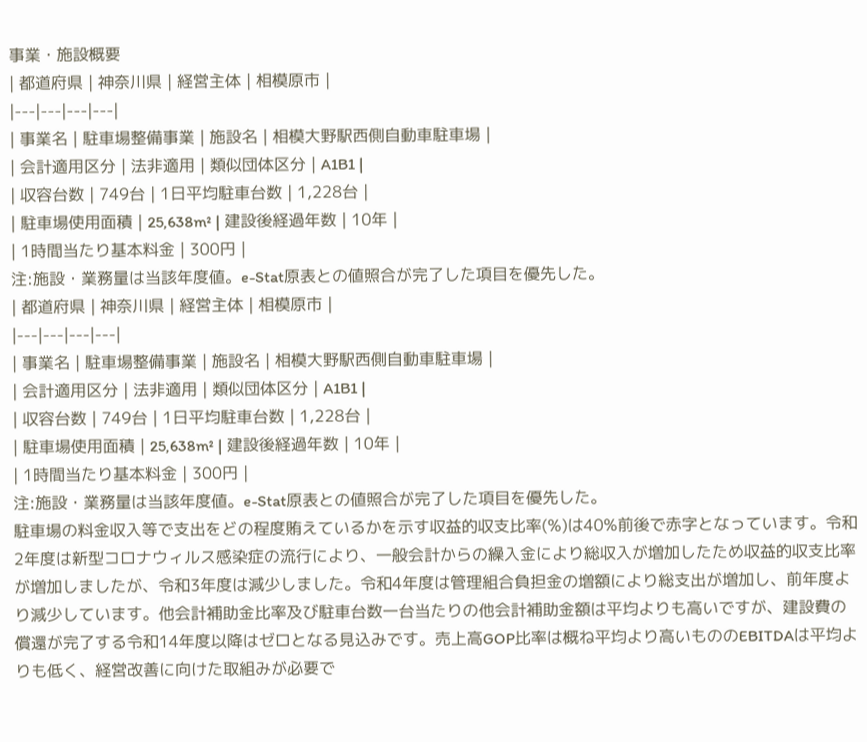事業・施設概要
| 都道府県 | 神奈川県 | 経営主体 | 相模原市 |
|---|---|---|---|
| 事業名 | 駐車場整備事業 | 施設名 | 相模大野駅西側自動車駐車場 |
| 会計適用区分 | 法非適用 | 類似団体区分 | A1B1 |
| 収容台数 | 749台 | 1日平均駐車台数 | 1,228台 |
| 駐車場使用面積 | 25,638m² | 建設後経過年数 | 10年 |
| 1時間当たり基本料金 | 300円 |
注:施設・業務量は当該年度値。e-Stat原表との値照合が完了した項目を優先した。
| 都道府県 | 神奈川県 | 経営主体 | 相模原市 |
|---|---|---|---|
| 事業名 | 駐車場整備事業 | 施設名 | 相模大野駅西側自動車駐車場 |
| 会計適用区分 | 法非適用 | 類似団体区分 | A1B1 |
| 収容台数 | 749台 | 1日平均駐車台数 | 1,228台 |
| 駐車場使用面積 | 25,638m² | 建設後経過年数 | 10年 |
| 1時間当たり基本料金 | 300円 |
注:施設・業務量は当該年度値。e-Stat原表との値照合が完了した項目を優先した。
駐車場の料金収入等で支出をどの程度賄えているかを示す収益的収支比率(%)は40%前後で赤字となっています。令和2年度は新型コロナウィルス感染症の流行により、一般会計からの繰入金により総収入が増加したため収益的収支比率が増加しましたが、令和3年度は減少しました。令和4年度は管理組合負担金の増額により総支出が増加し、前年度より減少しています。他会計補助金比率及び駐車台数一台当たりの他会計補助金額は平均よりも高いですが、建設費の償還が完了する令和14年度以降はゼロとなる見込みです。売上高GOP比率は概ね平均より高いもののEBITDAは平均よりも低く、経営改善に向けた取組みが必要で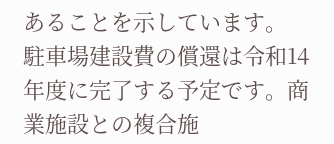あることを示しています。
駐車場建設費の償還は令和14年度に完了する予定です。商業施設との複合施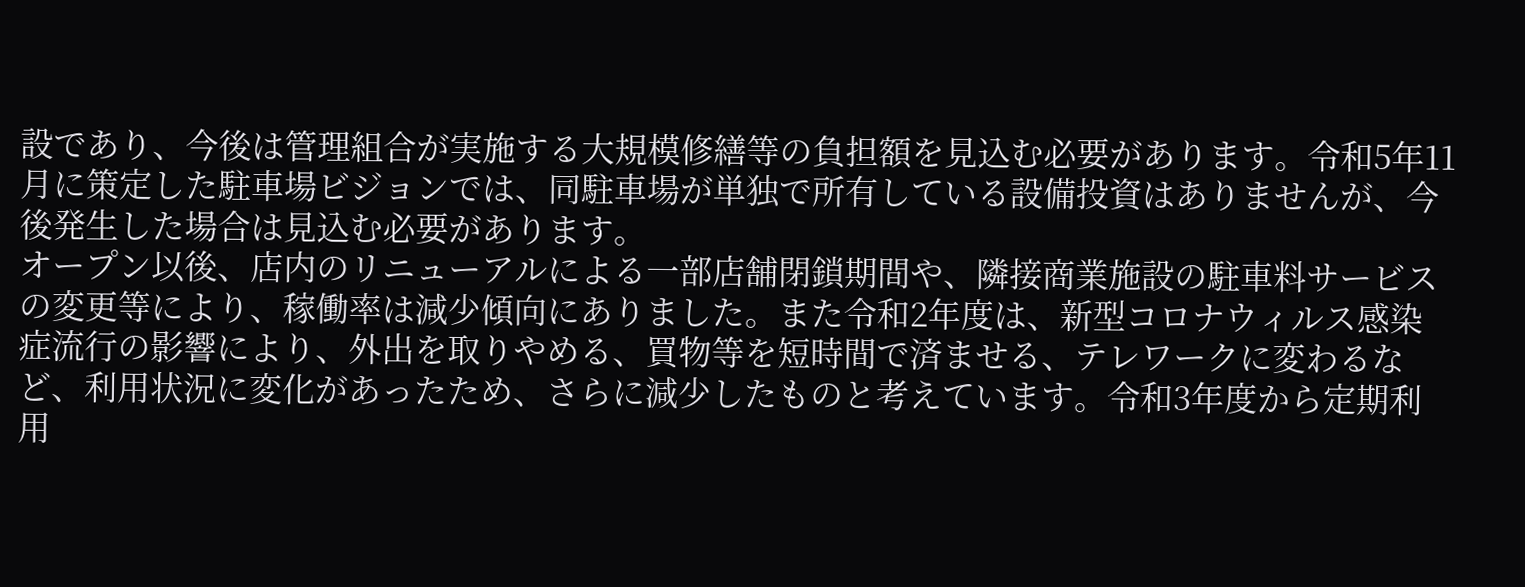設であり、今後は管理組合が実施する大規模修繕等の負担額を見込む必要があります。令和5年11月に策定した駐車場ビジョンでは、同駐車場が単独で所有している設備投資はありませんが、今後発生した場合は見込む必要があります。
オープン以後、店内のリニューアルによる一部店舗閉鎖期間や、隣接商業施設の駐車料サービスの変更等により、稼働率は減少傾向にありました。また令和2年度は、新型コロナウィルス感染症流行の影響により、外出を取りやめる、買物等を短時間で済ませる、テレワークに変わるなど、利用状況に変化があったため、さらに減少したものと考えています。令和3年度から定期利用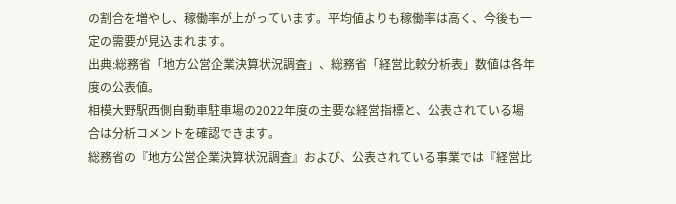の割合を増やし、稼働率が上がっています。平均値よりも稼働率は高く、今後も一定の需要が見込まれます。
出典:総務省「地方公営企業決算状況調査」、総務省「経営比較分析表」数値は各年度の公表値。
相模大野駅西側自動車駐車場の2022年度の主要な経営指標と、公表されている場合は分析コメントを確認できます。
総務省の『地方公営企業決算状況調査』および、公表されている事業では『経営比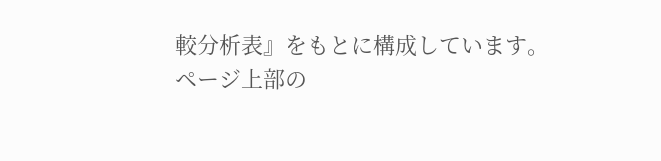較分析表』をもとに構成しています。
ページ上部の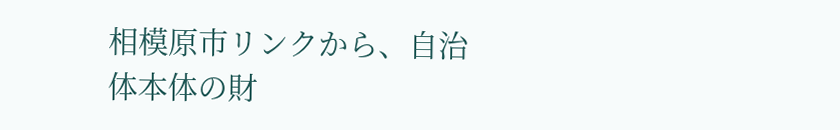相模原市リンクから、自治体本体の財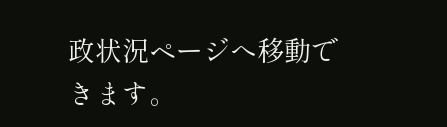政状況ページへ移動できます。